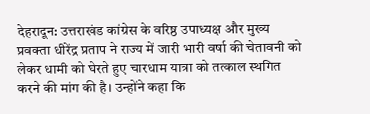देहरादून: उत्तराखंड कांग्रेस के वरिष्ठ उपाध्यक्ष और मुख्य प्रवक्ता धीरेंद्र प्रताप ने राज्य में जारी भारी वर्षा की चेतावनी को लेकर धामी को घेरते हुए चारधाम यात्रा को तत्काल स्थगित करने की मांग की है। उन्होंने कहा कि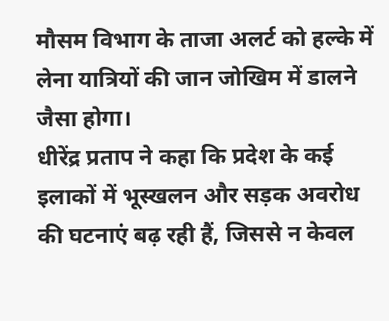मौसम विभाग के ताजा अलर्ट को हल्के में लेना यात्रियों की जान जोखिम में डालने जैसा होगा।
धीरेंद्र प्रताप ने कहा कि प्रदेश के कई इलाकों में भूस्खलन और सड़क अवरोध की घटनाएं बढ़ रही हैं, जिससे न केवल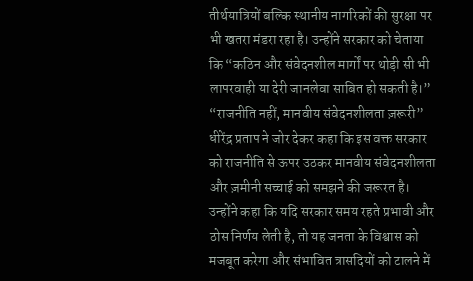तीर्थयात्रियों बल्कि स्थानीय नागरिकों की सुरक्षा पर भी खतरा मंडरा रहा है। उन्होंने सरकार को चेताया कि “कठिन और संवेदनशील मार्गों पर थोड़ी सी भी लापरवाही या देरी जानलेवा साबित हो सकती है।”
“राजनीति नहीं, मानवीय संवेदनशीलता ज़रूरी”
धीरेंद्र प्रताप ने जोर देकर कहा कि इस वक्त सरकार को राजनीति से ऊपर उठकर मानवीय संवेदनशीलता और ज़मीनी सच्चाई को समझने की जरूरत है। उन्होंने कहा कि यदि सरकार समय रहते प्रभावी और ठोस निर्णय लेती है, तो यह जनता के विश्वास को मजबूत करेगा और संभावित त्रासदियों को टालने में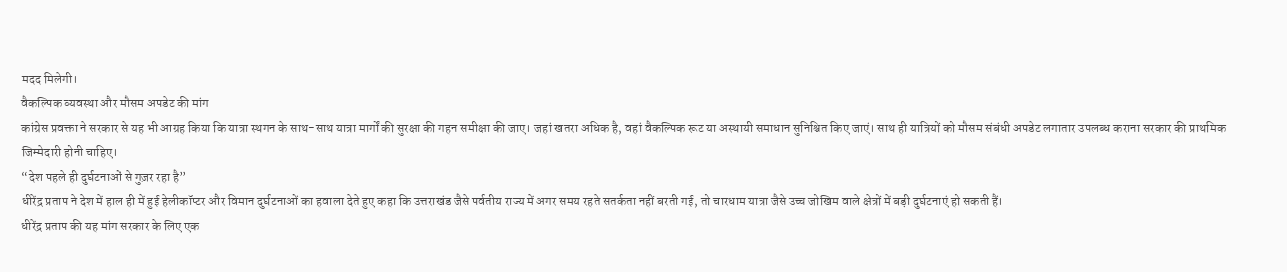मदद मिलेगी।
वैकल्पिक व्यवस्था और मौसम अपडेट की मांग
कांग्रेस प्रवक्ता ने सरकार से यह भी आग्रह किया कि यात्रा स्थगन के साथ-साथ यात्रा मार्गों की सुरक्षा की गहन समीक्षा की जाए। जहां खतरा अधिक है, वहां वैकल्पिक रूट या अस्थायी समाधान सुनिश्चित किए जाएं। साथ ही यात्रियों को मौसम संबंधी अपडेट लगातार उपलब्ध कराना सरकार की प्राथमिक जिम्मेदारी होनी चाहिए।
“देश पहले ही दुर्घटनाओं से गुज़र रहा है”
धीरेंद्र प्रताप ने देश में हाल ही में हुई हेलीकॉप्टर और विमान दुर्घटनाओं का हवाला देते हुए कहा कि उत्तराखंड जैसे पर्वतीय राज्य में अगर समय रहते सतर्कता नहीं बरती गई, तो चारधाम यात्रा जैसे उच्च जोखिम वाले क्षेत्रों में बड़ी दुर्घटनाएं हो सकती हैं।
धीरेंद्र प्रताप की यह मांग सरकार के लिए एक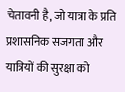चेतावनी है, जो यात्रा के प्रति प्रशासनिक सजगता और यात्रियों की सुरक्षा को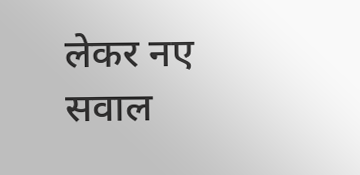लेकर नए सवाल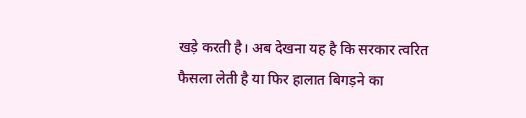खड़े करती है। अब देखना यह है कि सरकार त्वरित फैसला लेती है या फिर हालात बिगड़ने का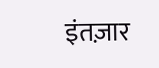इंतज़ार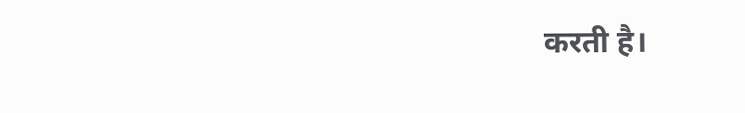करती है।